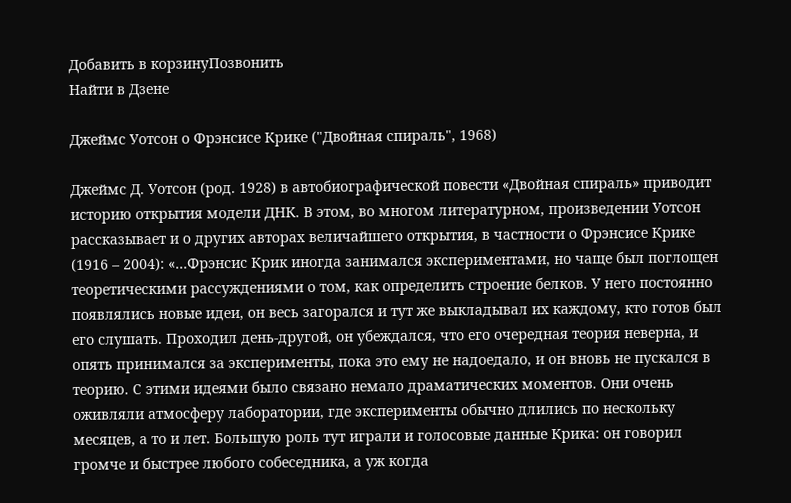Добавить в корзинуПозвонить
Найти в Дзене

Джеймс Уотсон о Фрэнсисе Крике ("Двойная спираль", 1968)

Джеймс Д. Уотсон (род. 1928) в автобиографической повести «Двойная спираль» приводит историю открытия модели ДНК. В этом, во многом литературном, произведении Уотсон рассказывает и о других авторах величайшего открытия, в частности о Фрэнсисе Крике (1916 – 2004): «…Фрэнсис Крик иногда занимался экспериментами, но чаще был поглощен теоретическими рассуждениями о том, как определить строение белков. У него постоянно появлялись новые идеи, он весь загорался и тут же выкладывал их каждому, кто готов был его слушать. Проходил день-другой, он убеждался, что его очередная теория неверна, и опять принимался за эксперименты, пока это ему не надоедало, и он вновь не пускался в теорию. С этими идеями было связано немало драматических моментов. Они очень оживляли атмосферу лаборатории, где эксперименты обычно длились по нескольку месяцев, а то и лет. Большую роль тут играли и голосовые данные Крика: он говорил громче и быстрее любого собеседника, а уж когда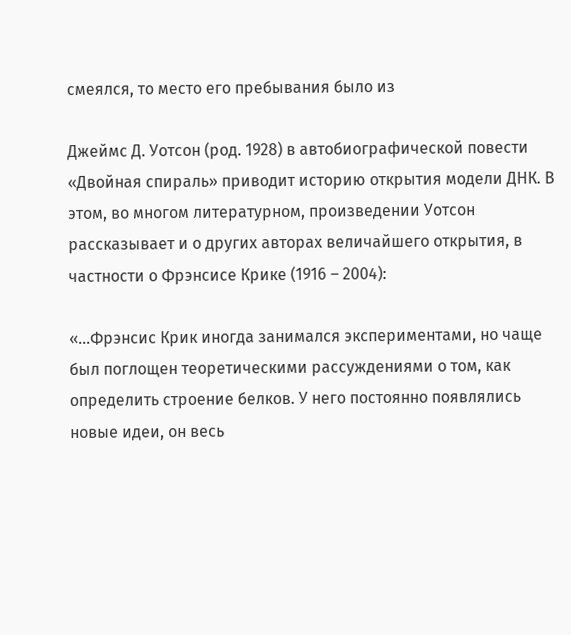смеялся, то место его пребывания было из

Джеймс Д. Уотсон (род. 1928) в автобиографической повести «Двойная спираль» приводит историю открытия модели ДНК. В этом, во многом литературном, произведении Уотсон рассказывает и о других авторах величайшего открытия, в частности о Фрэнсисе Крике (1916 – 2004):

«…Фрэнсис Крик иногда занимался экспериментами, но чаще был поглощен теоретическими рассуждениями о том, как определить строение белков. У него постоянно появлялись новые идеи, он весь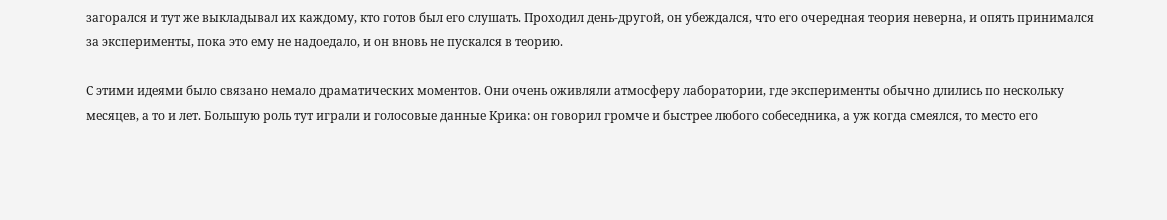загорался и тут же выкладывал их каждому, кто готов был его слушать. Проходил день-другой, он убеждался, что его очередная теория неверна, и опять принимался за эксперименты, пока это ему не надоедало, и он вновь не пускался в теорию.

С этими идеями было связано немало драматических моментов. Они очень оживляли атмосферу лаборатории, где эксперименты обычно длились по нескольку месяцев, а то и лет. Большую роль тут играли и голосовые данные Крика: он говорил громче и быстрее любого собеседника, а уж когда смеялся, то место его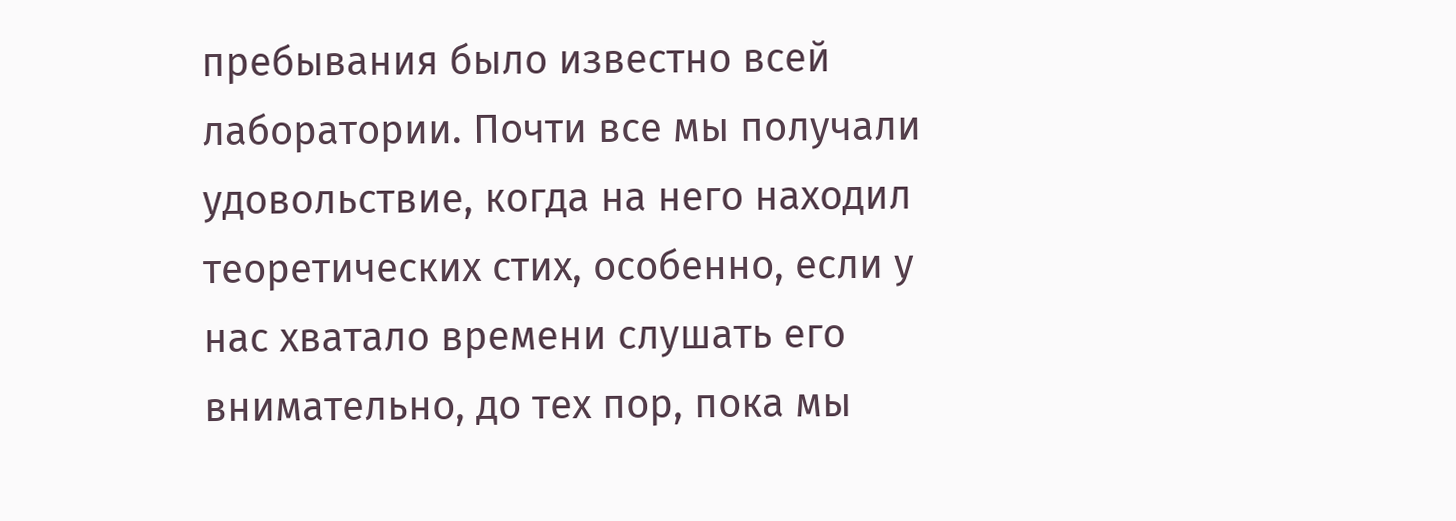пребывания было известно всей лаборатории. Почти все мы получали удовольствие, когда на него находил теоретических стих, особенно, если у нас хватало времени слушать его внимательно, до тех пор, пока мы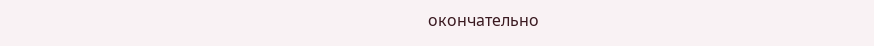окончательно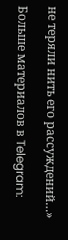не теряли нить его рассуждений…»

Больше материалов в Telegram: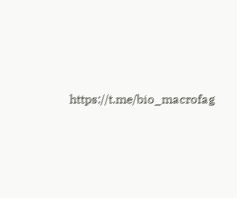https://t.me/bio_macrofag